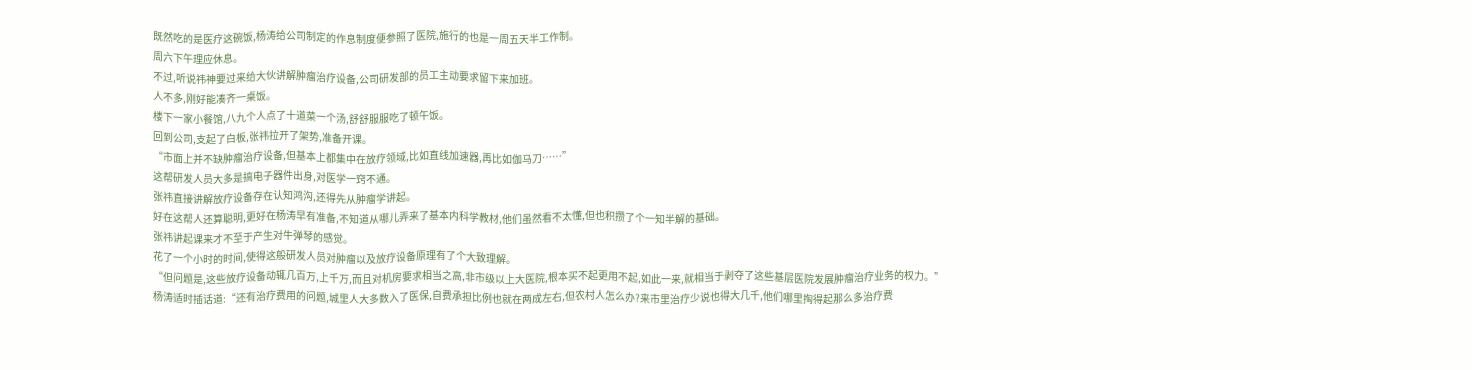既然吃的是医疗这碗饭,杨涛给公司制定的作息制度便参照了医院,施行的也是一周五天半工作制。
周六下午理应休息。
不过,听说祎神要过来给大伙讲解肿瘤治疗设备,公司研发部的员工主动要求留下来加班。
人不多,刚好能凑齐一桌饭。
楼下一家小餐馆,八九个人点了十道菜一个汤,舒舒服服吃了顿午饭。
回到公司,支起了白板,张祎拉开了架势,准备开课。
“市面上并不缺肿瘤治疗设备,但基本上都集中在放疗领域,比如直线加速器,再比如伽马刀……”
这帮研发人员大多是搞电子器件出身,对医学一窍不通。
张祎直接讲解放疗设备存在认知鸿沟,还得先从肿瘤学讲起。
好在这帮人还算聪明,更好在杨涛早有准备,不知道从哪儿弄来了基本内科学教材,他们虽然看不太懂,但也积攒了个一知半解的基础。
张祎讲起课来才不至于产生对牛弹琴的感觉。
花了一个小时的时间,使得这般研发人员对肿瘤以及放疗设备原理有了个大致理解。
“但问题是,这些放疗设备动辄几百万,上千万,而且对机房要求相当之高,非市级以上大医院,根本买不起更用不起,如此一来,就相当于剥夺了这些基层医院发展肿瘤治疗业务的权力。”
杨涛适时插话道:“还有治疗费用的问题,城里人大多数入了医保,自费承担比例也就在两成左右,但农村人怎么办?来市里治疗少说也得大几千,他们哪里掏得起那么多治疗费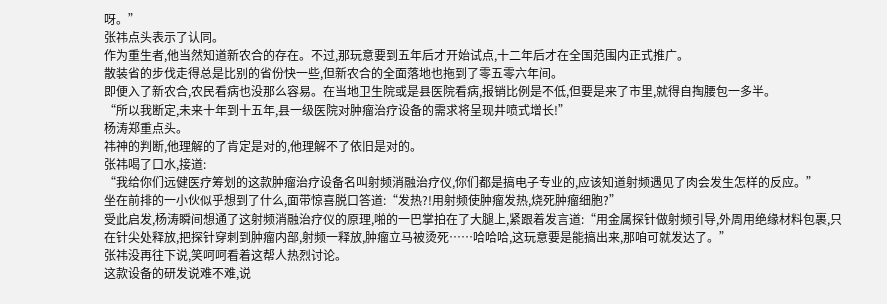呀。”
张祎点头表示了认同。
作为重生者,他当然知道新农合的存在。不过,那玩意要到五年后才开始试点,十二年后才在全国范围内正式推广。
散装省的步伐走得总是比别的省份快一些,但新农合的全面落地也拖到了零五零六年间。
即便入了新农合,农民看病也没那么容易。在当地卫生院或是县医院看病,报销比例是不低,但要是来了市里,就得自掏腰包一多半。
“所以我断定,未来十年到十五年,县一级医院对肿瘤治疗设备的需求将呈现井喷式增长!”
杨涛郑重点头。
祎神的判断,他理解的了肯定是对的,他理解不了依旧是对的。
张祎喝了口水,接道:
“我给你们远健医疗筹划的这款肿瘤治疗设备名叫射频消融治疗仪,你们都是搞电子专业的,应该知道射频遇见了肉会发生怎样的反应。”
坐在前排的一小伙似乎想到了什么,面带惊喜脱口答道:“发热?!用射频使肿瘤发热,烧死肿瘤细胞?”
受此启发,杨涛瞬间想通了这射频消融治疗仪的原理,啪的一巴掌拍在了大腿上,紧跟着发言道:“用金属探针做射频引导,外周用绝缘材料包裹,只在针尖处释放,把探针穿刺到肿瘤内部,射频一释放,肿瘤立马被烫死……哈哈哈,这玩意要是能搞出来,那咱可就发达了。”
张祎没再往下说,笑呵呵看着这帮人热烈讨论。
这款设备的研发说难不难,说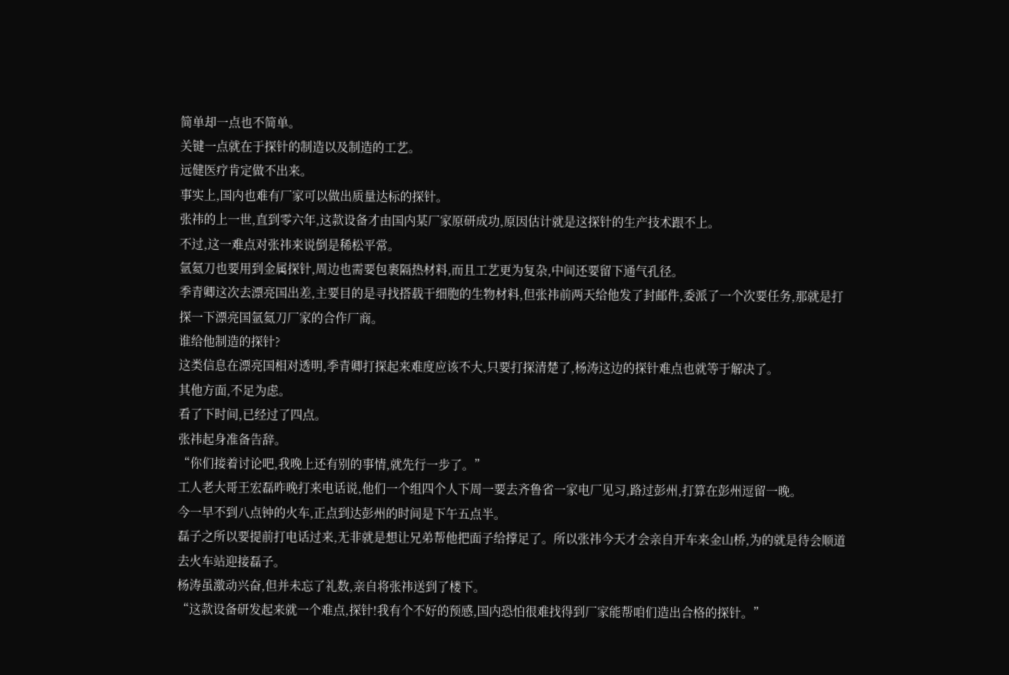简单却一点也不简单。
关键一点就在于探针的制造以及制造的工艺。
远健医疗肯定做不出来。
事实上,国内也难有厂家可以做出质量达标的探针。
张祎的上一世,直到零六年,这款设备才由国内某厂家原研成功,原因估计就是这探针的生产技术跟不上。
不过,这一难点对张祎来说倒是稀松平常。
氩氦刀也要用到金属探针,周边也需要包裹隔热材料,而且工艺更为复杂,中间还要留下通气孔径。
季青卿这次去漂亮国出差,主要目的是寻找搭载干细胞的生物材料,但张祎前两天给他发了封邮件,委派了一个次要任务,那就是打探一下漂亮国氩氦刀厂家的合作厂商。
谁给他制造的探针?
这类信息在漂亮国相对透明,季青卿打探起来难度应该不大,只要打探清楚了,杨涛这边的探针难点也就等于解决了。
其他方面,不足为虑。
看了下时间,已经过了四点。
张祎起身准备告辞。
“你们接着讨论吧,我晚上还有别的事情,就先行一步了。”
工人老大哥王宏磊昨晚打来电话说,他们一个组四个人下周一要去齐鲁省一家电厂见习,路过彭州,打算在彭州逗留一晚。
今一早不到八点钟的火车,正点到达彭州的时间是下午五点半。
磊子之所以要提前打电话过来,无非就是想让兄弟帮他把面子给撑足了。所以张祎今天才会亲自开车来金山桥,为的就是待会顺道去火车站迎接磊子。
杨涛虽激动兴奋,但并未忘了礼数,亲自将张祎送到了楼下。
“这款设备研发起来就一个难点,探针!我有个不好的预感,国内恐怕很难找得到厂家能帮咱们造出合格的探针。”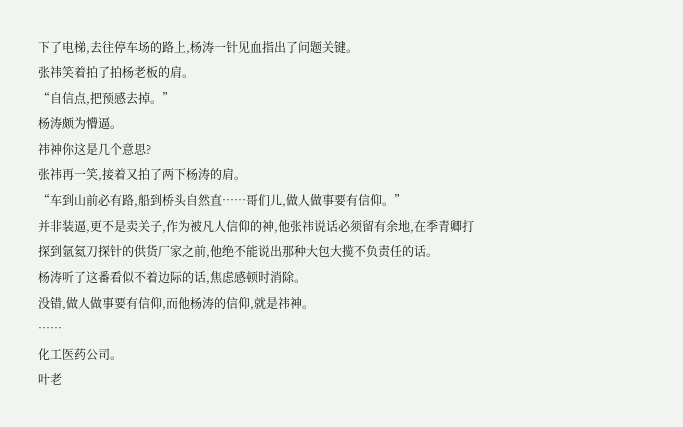下了电梯,去往停车场的路上,杨涛一针见血指出了问题关键。
张祎笑着拍了拍杨老板的肩。
“自信点,把预感去掉。”
杨涛颇为懵逼。
祎神你这是几个意思?
张祎再一笑,接着又拍了两下杨涛的肩。
“车到山前必有路,船到桥头自然直……哥们儿,做人做事要有信仰。”
并非装逼,更不是卖关子,作为被凡人信仰的神,他张祎说话必须留有余地,在季青卿打探到氩氦刀探针的供货厂家之前,他绝不能说出那种大包大揽不负责任的话。
杨涛听了这番看似不着边际的话,焦虑感顿时消除。
没错,做人做事要有信仰,而他杨涛的信仰,就是祎神。
……
化工医药公司。
叶老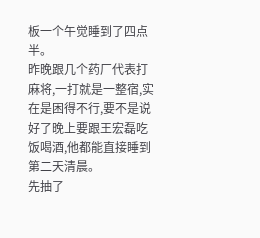板一个午觉睡到了四点半。
昨晚跟几个药厂代表打麻将,一打就是一整宿,实在是困得不行,要不是说好了晚上要跟王宏磊吃饭喝酒,他都能直接睡到第二天清晨。
先抽了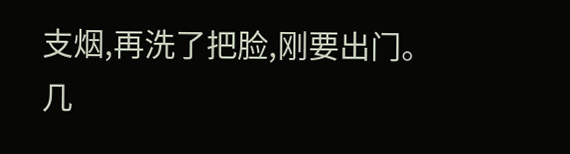支烟,再洗了把脸,刚要出门。
几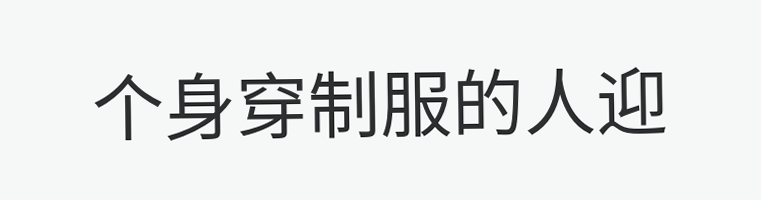个身穿制服的人迎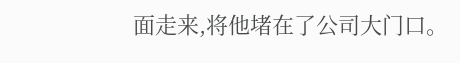面走来,将他堵在了公司大门口。